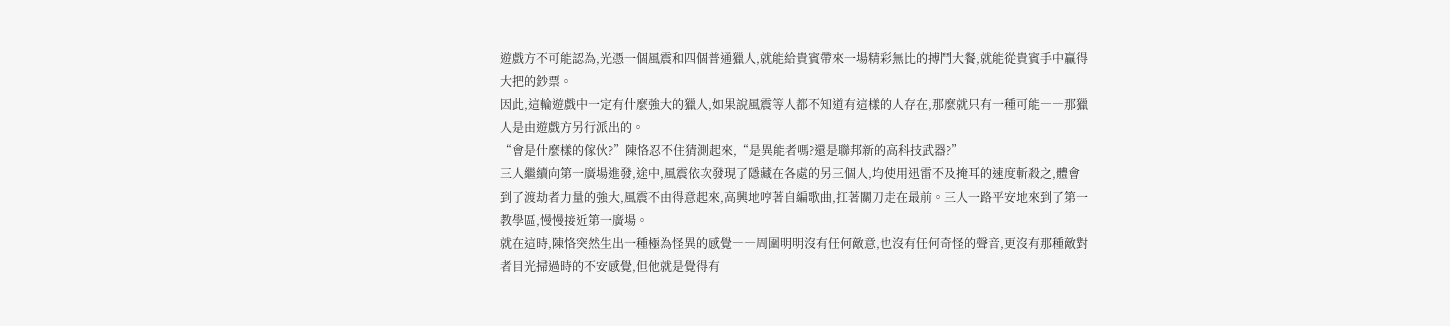遊戲方不可能認為,光憑一個風震和四個普通獵人,就能給貴賓帶來一場精彩無比的搏鬥大餐,就能從貴賓手中贏得大把的鈔票。
因此,這輪遊戲中一定有什麼強大的獵人,如果說風震等人都不知道有這樣的人存在,那麼就只有一種可能――那獵人是由遊戲方另行派出的。
“會是什麼樣的傢伙?”陳恪忍不住猜測起來,“是異能者嗎?還是聯邦新的高科技武器?”
三人繼續向第一廣場進發,途中,風震依次發現了隱藏在各處的另三個人,均使用迅雷不及掩耳的速度斬殺之,體會到了渡劫者力量的強大,風震不由得意起來,高興地哼著自編歌曲,扛著關刀走在最前。三人一路平安地來到了第一教學區,慢慢接近第一廣場。
就在這時,陳恪突然生出一種極為怪異的感覺――周圍明明沒有任何敵意,也沒有任何奇怪的聲音,更沒有那種敵對者目光掃過時的不安感覺,但他就是覺得有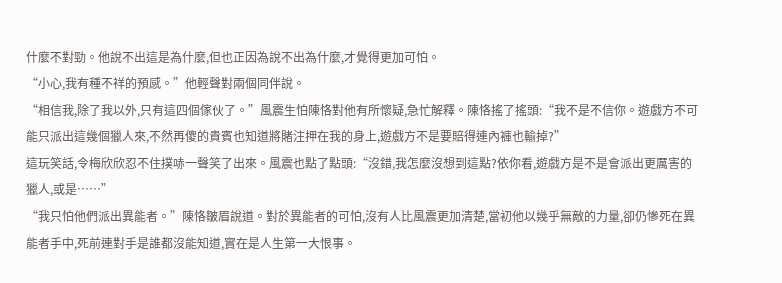什麼不對勁。他說不出這是為什麼,但也正因為說不出為什麼,才覺得更加可怕。
“小心,我有種不祥的預感。”他輕聲對兩個同伴說。
“相信我,除了我以外,只有這四個傢伙了。”風震生怕陳恪對他有所懷疑,急忙解釋。陳恪搖了搖頭:“我不是不信你。遊戲方不可能只派出這幾個獵人來,不然再傻的貴賓也知道將賭注押在我的身上,遊戲方不是要賠得連內褲也輸掉?”
這玩笑話,令梅欣欣忍不住撲哧一聲笑了出來。風震也點了點頭:“沒錯,我怎麼沒想到這點?依你看,遊戲方是不是會派出更厲害的獵人,或是……”
“我只怕他們派出異能者。”陳恪皺眉說道。對於異能者的可怕,沒有人比風震更加清楚,當初他以幾乎無敵的力量,卻仍慘死在異能者手中,死前連對手是誰都沒能知道,實在是人生第一大恨事。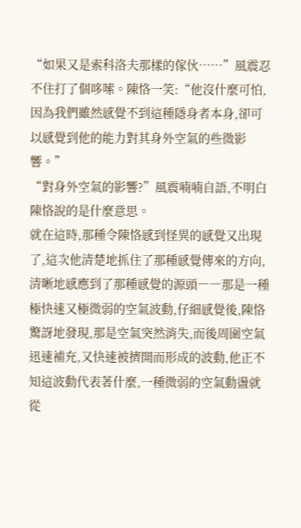“如果又是索科洛夫那樣的傢伙……”風震忍不住打了個哆嗦。陳恪一笑:“他沒什麼可怕,因為我們雖然感覺不到這種隱身者本身,卻可以感覺到他的能力對其身外空氣的些微影響。”
“對身外空氣的影響?”風震喃喃自語,不明白陳恪說的是什麼意思。
就在這時,那種令陳恪感到怪異的感覺又出現了,這次他清楚地抓住了那種感覺傳來的方向,清晰地感應到了那種感覺的源頭――那是一種極快速又極微弱的空氣波動,仔細感覺後,陳恪驚訝地發現,那是空氣突然消失,而後周圍空氣迅速補充,又快速被擠開而形成的波動,他正不知這波動代表著什麼,一種微弱的空氣動盪就從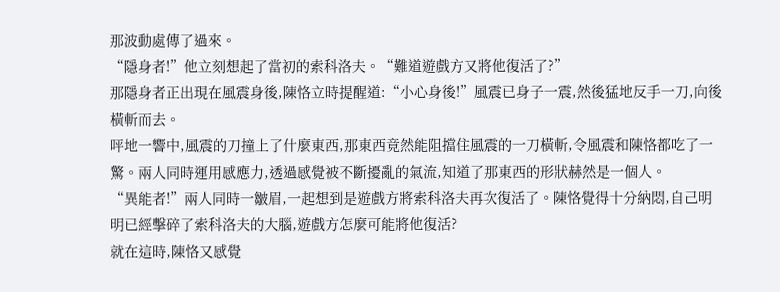那波動處傳了過來。
“隱身者!”他立刻想起了當初的索科洛夫。“難道遊戲方又將他復活了?”
那隱身者正出現在風震身後,陳恪立時提醒道:“小心身後!”風震已身子一震,然後猛地反手一刀,向後橫斬而去。
呯地一響中,風震的刀撞上了什麼東西,那東西竟然能阻擋住風震的一刀橫斬,令風震和陳恪都吃了一驚。兩人同時運用感應力,透過感覺被不斷擾亂的氣流,知道了那東西的形狀赫然是一個人。
“異能者!”兩人同時一皺眉,一起想到是遊戲方將索科洛夫再次復活了。陳恪覺得十分納悶,自己明明已經擊碎了索科洛夫的大腦,遊戲方怎麼可能將他復活?
就在這時,陳恪又感覺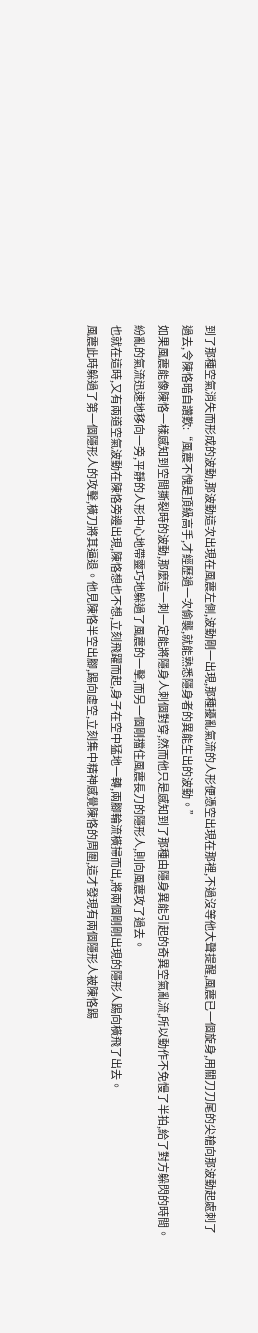到了那種空氣消失而形成的波動,那波動這次出現在風震左側,波動剛一出現,那種擾亂氣流的人形便憑空出現在那裡,不過沒等他大聲提醒,風震已一個旋身,用關刀刀尾的尖槍向那波動起處刺了過去,令陳恪暗自讚歎:“風震不愧是頂級高手,才經歷過一次偷襲,就能熟悉隱身者的異能生出的波動。”
如果風震能像陳恪一樣感知到空間撕裂時的波動,那麼這一刺一定能將隱身人刺個對穿,然而他只是感知到了那種由隱身異能引起的奇異空氣亂流,所以動作不免慢了半拍,給了對方躲閃的時間。紛亂的氣流迅速地移向一旁,平靜的人形中心地帶靈巧地躲過了風震的一擊,而另一個剛擋住風震長刀的隱形人,則向風震攻了過去。
也就在這時,又有兩道空氣波動在陳恪旁邊出現,陳恪想也不想,立刻飛躍而起,身子在空中猛地一轉,兩腳輪流橫掃而出,將兩個剛剛出現的隱形人踢向橫飛了出去。
風震此時躲過了第一個隱形人的攻擊,橫刀將其逼退。他見陳恪半空出腳,踢向虛空,立刻集中精神感覺陳恪的周圍,這才發現有兩個隱形人被陳恪踢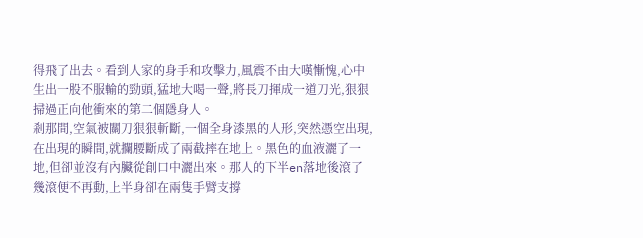得飛了出去。看到人家的身手和攻擊力,風震不由大嘆慚愧,心中生出一股不服輸的勁頭,猛地大喝一聲,將長刀揮成一道刀光,狠狠掃過正向他衝來的第二個隱身人。
剎那間,空氣被關刀狠狠斬斷,一個全身漆黑的人形,突然憑空出現,在出現的瞬間,就攔腰斷成了兩截摔在地上。黑色的血液灑了一地,但卻並沒有內臟從創口中灑出來。那人的下半en落地後滾了幾滾便不再動,上半身卻在兩隻手臂支撐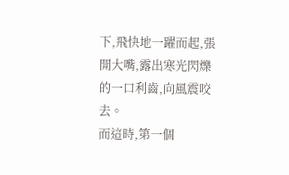下,飛快地一躍而起,張開大嘴,露出寒光閃爍的一口利齒,向風震咬去。
而這時,第一個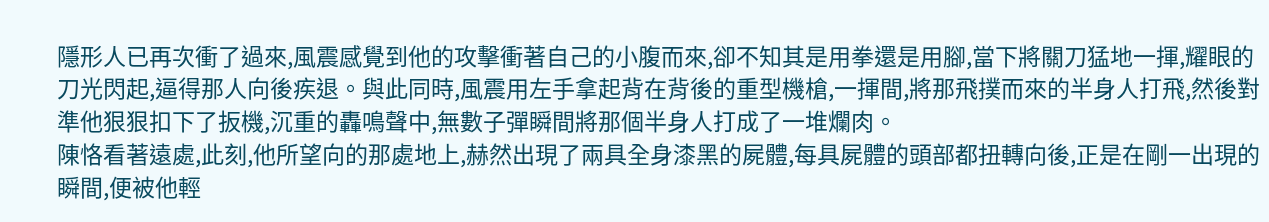隱形人已再次衝了過來,風震感覺到他的攻擊衝著自己的小腹而來,卻不知其是用拳還是用腳,當下將關刀猛地一揮,耀眼的刀光閃起,逼得那人向後疾退。與此同時,風震用左手拿起背在背後的重型機槍,一揮間,將那飛撲而來的半身人打飛,然後對準他狠狠扣下了扳機,沉重的轟鳴聲中,無數子彈瞬間將那個半身人打成了一堆爛肉。
陳恪看著遠處,此刻,他所望向的那處地上,赫然出現了兩具全身漆黑的屍體,每具屍體的頭部都扭轉向後,正是在剛一出現的瞬間,便被他輕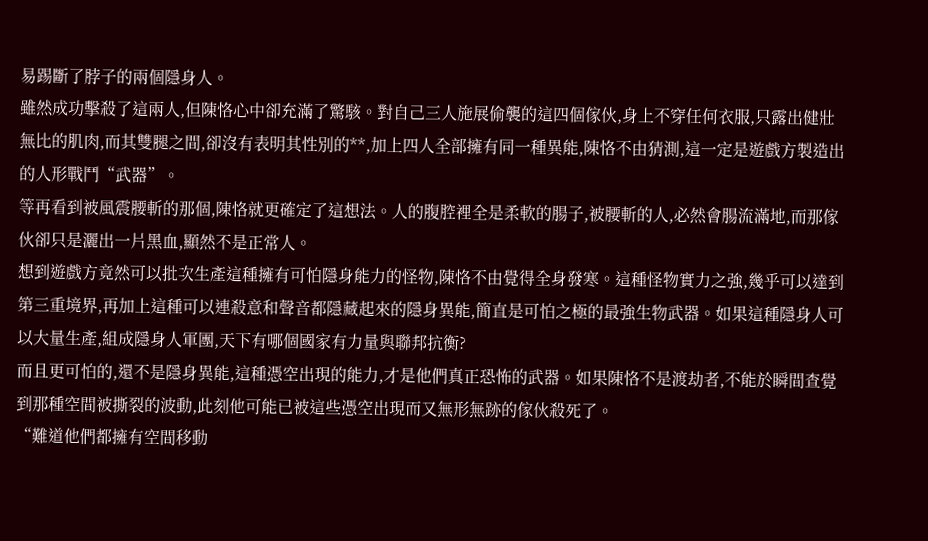易踢斷了脖子的兩個隱身人。
雖然成功擊殺了這兩人,但陳恪心中卻充滿了驚駭。對自己三人施展偷襲的這四個傢伙,身上不穿任何衣服,只露出健壯無比的肌肉,而其雙腿之間,卻沒有表明其性別的**,加上四人全部擁有同一種異能,陳恪不由猜測,這一定是遊戲方製造出的人形戰鬥“武器”。
等再看到被風震腰斬的那個,陳恪就更確定了這想法。人的腹腔裡全是柔軟的腸子,被腰斬的人,必然會腸流滿地,而那傢伙卻只是灑出一片黑血,顯然不是正常人。
想到遊戲方竟然可以批次生產這種擁有可怕隱身能力的怪物,陳恪不由覺得全身發寒。這種怪物實力之強,幾乎可以達到第三重境界,再加上這種可以連殺意和聲音都隱藏起來的隱身異能,簡直是可怕之極的最強生物武器。如果這種隱身人可以大量生產,組成隱身人軍團,天下有哪個國家有力量與聯邦抗衡?
而且更可怕的,還不是隱身異能,這種憑空出現的能力,才是他們真正恐怖的武器。如果陳恪不是渡劫者,不能於瞬間查覺到那種空間被撕裂的波動,此刻他可能已被這些憑空出現而又無形無跡的傢伙殺死了。
“難道他們都擁有空間移動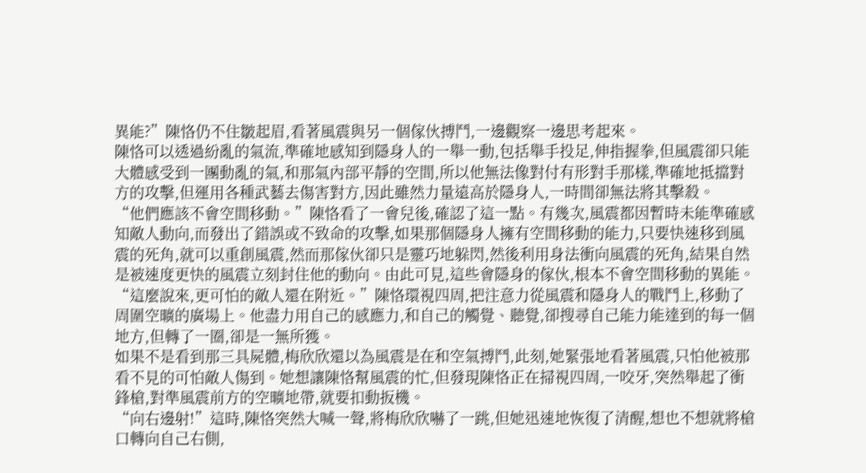異能?”陳恪仍不住皺起眉,看著風震與另一個傢伙搏鬥,一邊觀察一邊思考起來。
陳恪可以透過紛亂的氣流,準確地感知到隱身人的一舉一動,包括舉手投足,伸指握拳,但風震卻只能大體感受到一團動亂的氣,和那氣內部平靜的空間,所以他無法像對付有形對手那樣,準確地抵擋對方的攻擊,但運用各種武藝去傷害對方,因此雖然力量遠高於隱身人,一時間卻無法將其擊殺。
“他們應該不會空間移動。”陳恪看了一會兒後,確認了這一點。有幾次,風震都因暫時未能準確感知敵人動向,而發出了錯誤或不致命的攻擊,如果那個隱身人擁有空間移動的能力,只要快速移到風震的死角,就可以重創風震,然而那傢伙卻只是靈巧地躲閃,然後利用身法衝向風震的死角,結果自然是被速度更快的風震立刻封住他的動向。由此可見,這些會隱身的傢伙,根本不會空間移動的異能。
“這麼說來,更可怕的敵人還在附近。”陳恪環視四周,把注意力從風震和隱身人的戰鬥上,移動了周圍空曠的廣場上。他盡力用自己的感應力,和自己的觸覺、聽覺,卻搜尋自己能力能達到的每一個地方,但轉了一圈,卻是一無所獲。
如果不是看到那三具屍體,梅欣欣還以為風震是在和空氣搏鬥,此刻,她緊張地看著風震,只怕他被那看不見的可怕敵人傷到。她想讓陳恪幫風震的忙,但發現陳恪正在掃視四周,一咬牙,突然舉起了衝鋒槍,對準風震前方的空曠地帶,就要扣動扳機。
“向右邊射!”這時,陳恪突然大喊一聲,將梅欣欣嚇了一跳,但她迅速地恢復了清醒,想也不想就將槍口轉向自己右側,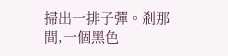掃出一排子彈。剎那間,一個黑色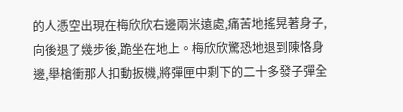的人憑空出現在梅欣欣右邊兩米遠處,痛苦地搖晃著身子,向後退了幾步後,跪坐在地上。梅欣欣驚恐地退到陳恪身邊,舉槍衝那人扣動扳機,將彈匣中剩下的二十多發子彈全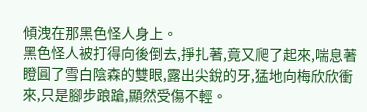傾洩在那黑色怪人身上。
黑色怪人被打得向後倒去,掙扎著,竟又爬了起來,喘息著瞪圓了雪白陰森的雙眼,露出尖銳的牙,猛地向梅欣欣衝來,只是腳步踉蹌,顯然受傷不輕。